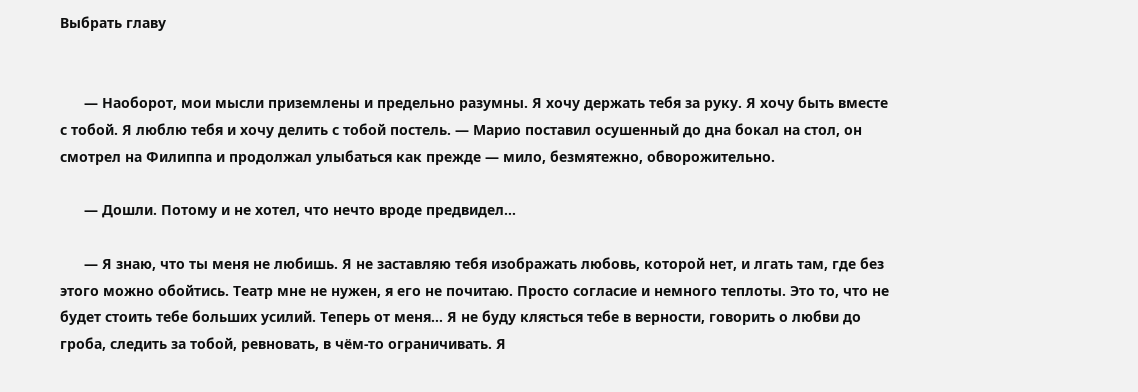Выбрать главу


      — Наоборот, мои мысли приземлены и предельно разумны. Я хочу держать тебя за руку. Я хочу быть вместе с тобой. Я люблю тебя и хочу делить с тобой постель. — Марио поставил осушенный до дна бокал на стол, он смотрел на Филиппа и продолжал улыбаться как прежде — мило, безмятежно, обворожительно.

      — Дошли. Потому и не хотел, что нечто вроде предвидел…

      — Я знаю, что ты меня не любишь. Я не заставляю тебя изображать любовь, которой нет, и лгать там, где без этого можно обойтись. Театр мне не нужен, я его не почитаю. Просто согласие и немного теплоты. Это то, что не будет стоить тебе больших усилий. Теперь от меня… Я не буду клясться тебе в верности, говорить о любви до гроба, следить за тобой, ревновать, в чём-то ограничивать. Я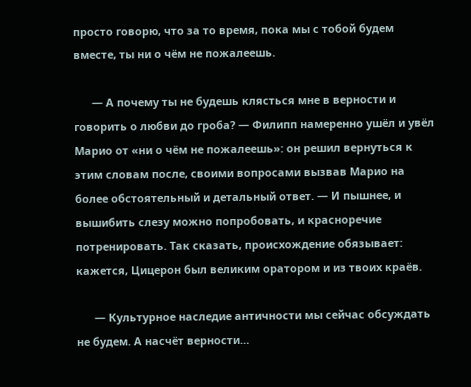просто говорю, что за то время, пока мы с тобой будем вместе, ты ни о чём не пожалеешь.

      — А почему ты не будешь клясться мне в верности и говорить о любви до гроба? — Филипп намеренно ушёл и увёл Марио от «ни о чём не пожалеешь»: он решил вернуться к этим словам после, своими вопросами вызвав Марио на более обстоятельный и детальный ответ. — И пышнее, и вышибить слезу можно попробовать, и красноречие потренировать. Так сказать, происхождение обязывает: кажется, Цицерон был великим оратором и из твоих краёв.

      — Культурное наследие античности мы сейчас обсуждать не будем. А насчёт верности…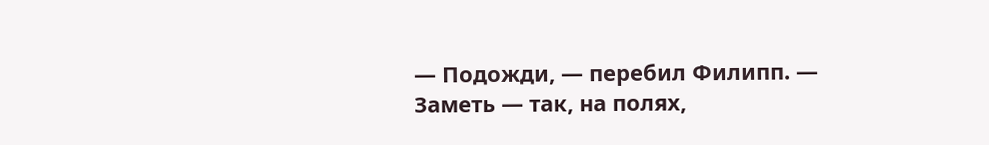— Подожди, — перебил Филипп. — Заметь — так, на полях,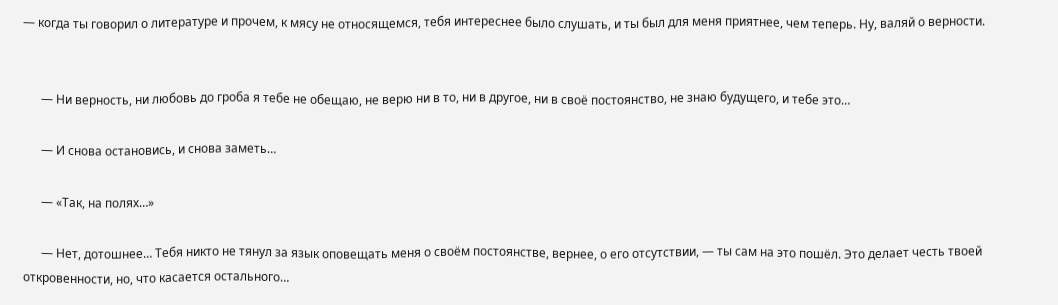— когда ты говорил о литературе и прочем, к мясу не относящемся, тебя интереснее было слушать, и ты был для меня приятнее, чем теперь. Ну, валяй о верности.


      — Ни верность, ни любовь до гроба я тебе не обещаю, не верю ни в то, ни в другое, ни в своё постоянство, не знаю будущего, и тебе это…

      — И снова остановись, и снова заметь…

      — «Так, на полях…»

      — Нет, дотошнее… Тебя никто не тянул за язык оповещать меня о своём постоянстве, вернее, о его отсутствии, — ты сам на это пошёл. Это делает честь твоей откровенности, но, что касается остального…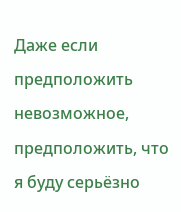Даже если предположить невозможное, предположить, что я буду серьёзно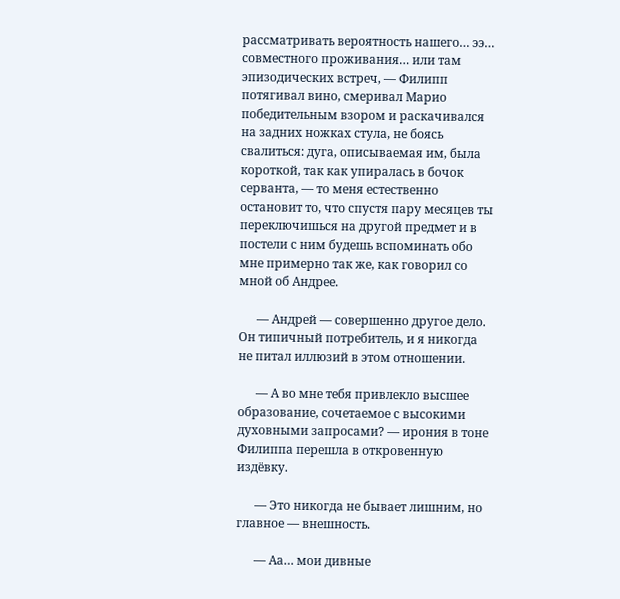рассматривать вероятность нашего… ээ… совместного проживания… или там эпизодических встреч, — Филипп потягивал вино, смеривал Марио победительным взором и раскачивался на задних ножках стула, не боясь свалиться: дуга, описываемая им, была короткой, так как упиралась в бочок серванта, — то меня естественно остановит то, что спустя пару месяцев ты переключишься на другой предмет и в постели с ним будешь вспоминать обо мне примерно так же, как говорил со мной об Андрее.

      — Андрей — совершенно другое дело. Он типичный потребитель, и я никогда не питал иллюзий в этом отношении.

      — А во мне тебя привлекло высшее образование, сочетаемое с высокими духовными запросами? — ирония в тоне Филиппа перешла в откровенную издёвку.

      — Это никогда не бывает лишним, но главное — внешность.

      — Аа… мои дивные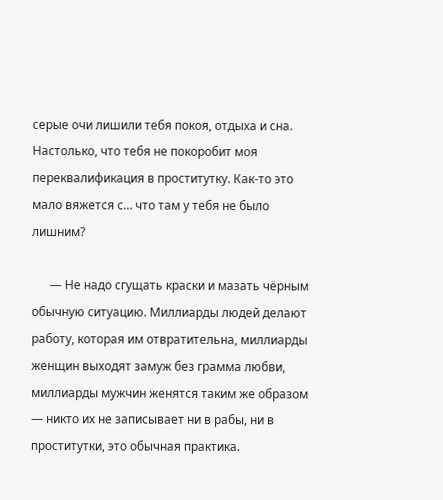серые очи лишили тебя покоя, отдыха и сна. Настолько, что тебя не покоробит моя переквалификация в проститутку. Как-то это мало вяжется с… что там у тебя не было лишним?

      — Не надо сгущать краски и мазать чёрным обычную ситуацию. Миллиарды людей делают работу, которая им отвратительна, миллиарды женщин выходят замуж без грамма любви, миллиарды мужчин женятся таким же образом — никто их не записывает ни в рабы, ни в проститутки, это обычная практика.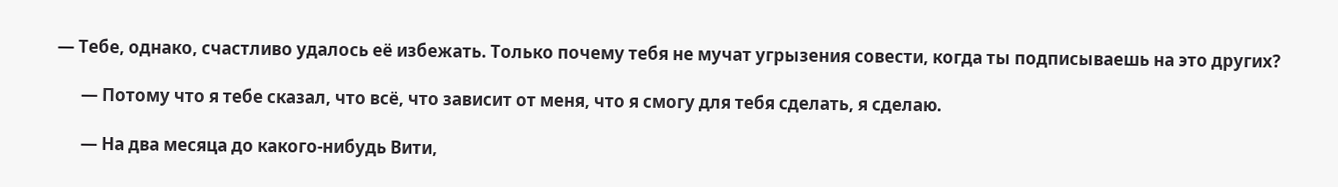— Тебе, однако, счастливо удалось её избежать. Только почему тебя не мучат угрызения совести, когда ты подписываешь на это других?

      — Потому что я тебе сказал, что всё, что зависит от меня, что я смогу для тебя сделать, я сделаю.

      — На два месяца до какого-нибудь Вити,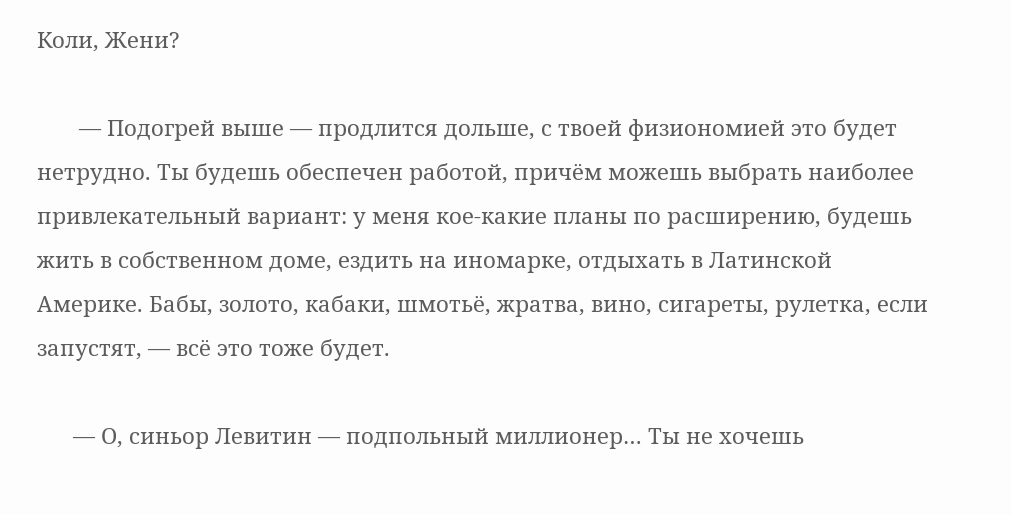Коли, Жени?

       — Подогрей выше — продлится дольше, с твоей физиономией это будет нетрудно. Ты будешь обеспечен работой, причём можешь выбрать наиболее привлекательный вариант: у меня кое-какие планы по расширению, будешь жить в собственном доме, ездить на иномарке, отдыхать в Латинской Америке. Бабы, золото, кабаки, шмотьё, жратва, вино, сигареты, рулетка, если запустят, — всё это тоже будет.

      — О, синьор Левитин — подпольный миллионер… Ты не хочешь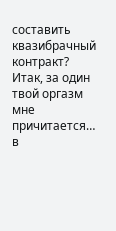составить квазибрачный контракт? Итак, за один твой оргазм мне причитается… в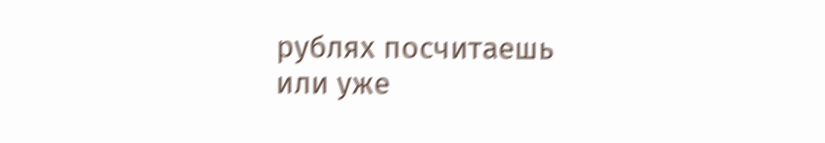рублях посчитаешь или уже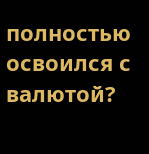полностью освоился с валютой?